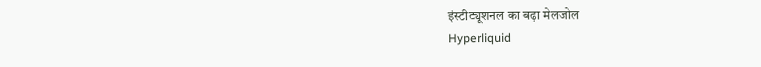इंस्टीट्यूशनल का बढ़ा मेलजोल
Hyperliquid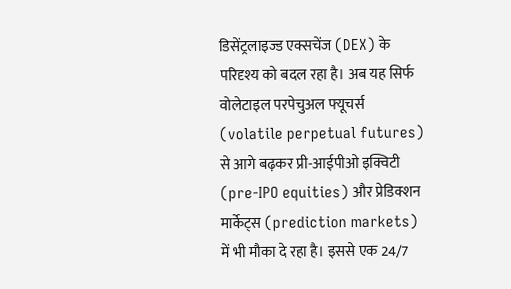डिसेंट्रलाइज्ड एक्सचेंज (DEX) के परिदृश्य को बदल रहा है। अब यह सिर्फ वोलेटाइल परपेचुअल फ्यूचर्स (volatile perpetual futures) से आगे बढ़कर प्री-आईपीओ इक्विटी (pre-IPO equities) और प्रेडिक्शन मार्केट्स (prediction markets) में भी मौका दे रहा है। इससे एक 24/7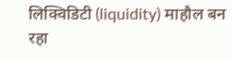लिक्विडिटी (liquidity) माहौल बन रहा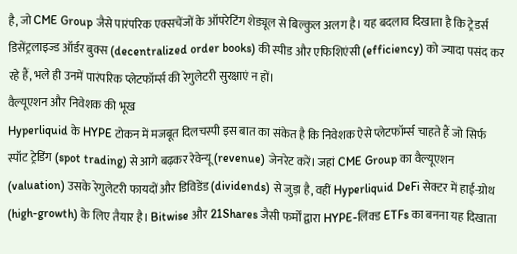है, जो CME Group जैसे पारंपरिक एक्सचेंजों के ऑपरेटिंग शेड्यूल से बिल्कुल अलग है। यह बदलाव दिखाता है कि ट्रेडर्स डिसेंट्रलाइज्ड ऑर्डर बुक्स (decentralized order books) की स्पीड और एफिशिएंसी (efficiency) को ज्यादा पसंद कर रहे हैं, भले ही उनमें पारंपरिक प्लेटफॉर्म्स की रेगुलेटरी सुरक्षाएं न हों।
वैल्यूएशन और निवेशक की भूख
Hyperliquid के HYPE टोकन में मजबूत दिलचस्पी इस बात का संकेत है कि निवेशक ऐसे प्लेटफॉर्म्स चाहते हैं जो सिर्फ स्पॉट ट्रेडिंग (spot trading) से आगे बढ़कर रेवेन्यू (revenue) जेनरेट करें। जहां CME Group का वैल्यूएशन (valuation) उसके रेगुलेटरी फायदों और डिविडेंड (dividends) से जुड़ा है, वहीं Hyperliquid DeFi सेक्टर में हाई-ग्रोथ (high-growth) के लिए तैयार है। Bitwise और 21Shares जैसी फर्मों द्वारा HYPE-लिंक्ड ETFs का बनना यह दिखाता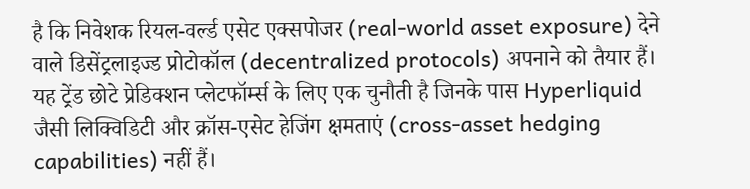है कि निवेशक रियल-वर्ल्ड एसेट एक्सपोजर (real-world asset exposure) देने वाले डिसेंट्रलाइज्ड प्रोटोकॉल (decentralized protocols) अपनाने को तैयार हैं। यह ट्रेंड छोटे प्रेडिक्शन प्लेटफॉर्म्स के लिए एक चुनौती है जिनके पास Hyperliquid जैसी लिक्विडिटी और क्रॉस-एसेट हेजिंग क्षमताएं (cross-asset hedging capabilities) नहीं हैं।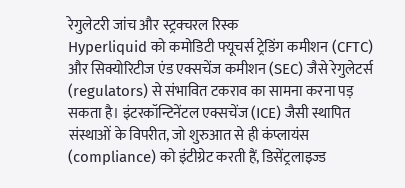रेगुलेटरी जांच और स्ट्रक्चरल रिस्क
Hyperliquid को कमोडिटी फ्यूचर्स ट्रेडिंग कमीशन (CFTC) और सिक्योरिटीज एंड एक्सचेंज कमीशन (SEC) जैसे रेगुलेटर्स (regulators) से संभावित टकराव का सामना करना पड़ सकता है। इंटरकॉन्टिनेंटल एक्सचेंज (ICE) जैसी स्थापित संस्थाओं के विपरीत, जो शुरुआत से ही कंप्लायंस (compliance) को इंटीग्रेट करती हैं, डिसेंट्रलाइज्ड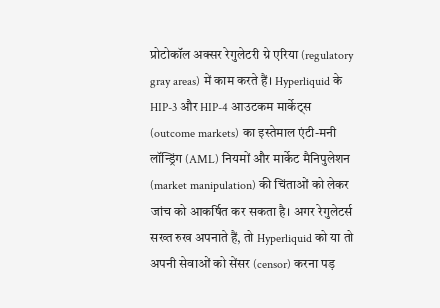प्रोटोकॉल अक्सर रेगुलेटरी ग्रे एरिया (regulatory gray areas) में काम करते हैं। Hyperliquid के HIP-3 और HIP-4 आउटकम मार्केट्स (outcome markets) का इस्तेमाल एंटी-मनी लॉन्ड्रिंग (AML) नियमों और मार्केट मैनिपुलेशन (market manipulation) की चिंताओं को लेकर जांच को आकर्षित कर सकता है। अगर रेगुलेटर्स सख्त रुख अपनाते हैं, तो Hyperliquid को या तो अपनी सेवाओं को सेंसर (censor) करना पड़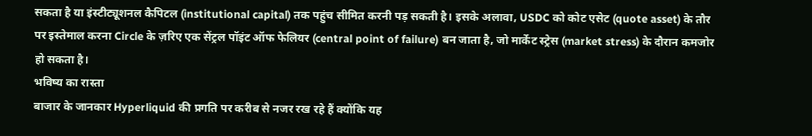सकता है या इंस्टीट्यूशनल कैपिटल (institutional capital) तक पहुंच सीमित करनी पड़ सकती है। इसके अलावा, USDC को कोट एसेट (quote asset) के तौर पर इस्तेमाल करना Circle के ज़रिए एक सेंट्रल पॉइंट ऑफ फेलियर (central point of failure) बन जाता है, जो मार्केट स्ट्रेस (market stress) के दौरान कमजोर हो सकता है।
भविष्य का रास्ता
बाजार के जानकार Hyperliquid की प्रगति पर करीब से नजर रख रहे हैं क्योंकि यह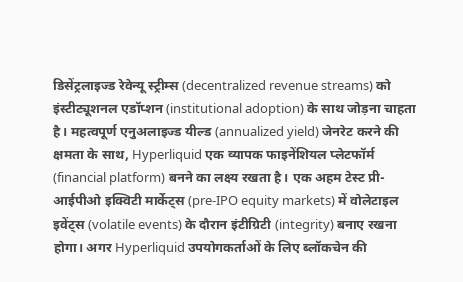डिसेंट्रलाइज्ड रेवेन्यू स्ट्रीम्स (decentralized revenue streams) को इंस्टीट्यूशनल एडॉप्शन (institutional adoption) के साथ जोड़ना चाहता है। महत्वपूर्ण एनुअलाइज्ड यील्ड (annualized yield) जेनरेट करने की क्षमता के साथ, Hyperliquid एक व्यापक फाइनेंशियल प्लेटफॉर्म (financial platform) बनने का लक्ष्य रखता है। एक अहम टेस्ट प्री-आईपीओ इक्विटी मार्केट्स (pre-IPO equity markets) में वोलेटाइल इवेंट्स (volatile events) के दौरान इंटीग्रिटी (integrity) बनाए रखना होगा। अगर Hyperliquid उपयोगकर्ताओं के लिए ब्लॉकचेन की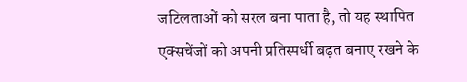जटिलताओं को सरल बना पाता है, तो यह स्थापित एक्सचेंजों को अपनी प्रतिस्पर्धी बढ़त बनाए रखने के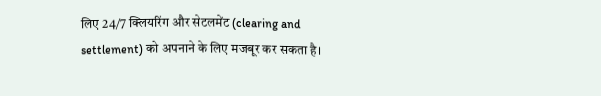लिए 24/7 क्लियरिंग और सेटलमेंट (clearing and settlement) को अपनाने के लिए मजबूर कर सकता है।